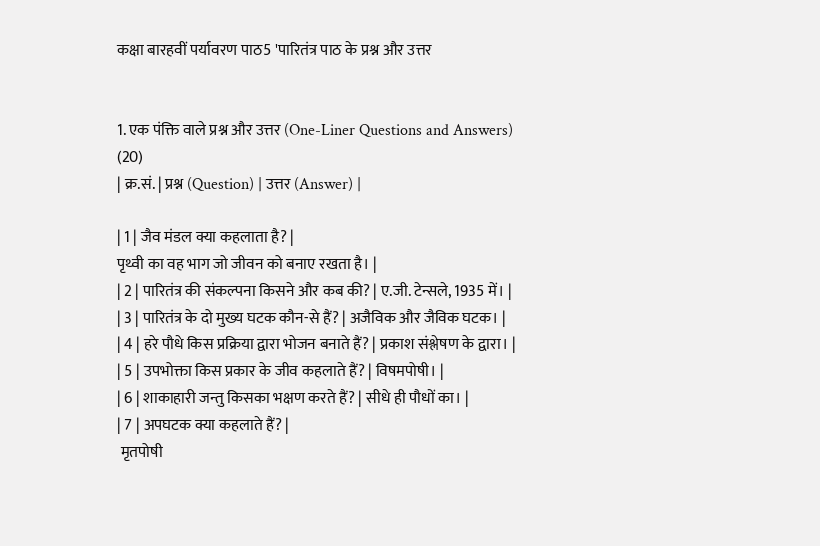कक्षा बारहवीं पर्यावरण पाठ5 'पारितंत्र पाठ के प्रश्न और उत्तर


1. एक पंक्ति वाले प्रश्न और उत्तर (One-Liner Questions and Answers) (20)
| क्र.सं. | प्रश्न (Question) | उत्तर (Answer) |

| 1 | जैव मंडल क्या कहलाता है? |
पृथ्वी का वह भाग जो जीवन को बनाए रखता है। |
| 2 | पारितंत्र की संकल्पना किसने और कब की? | ए.जी. टेन्सले, 1935 में। |
| 3 | पारितंत्र के दो मुख्य घटक कौन-से हैं? | अजैविक और जैविक घटक। |
| 4 | हरे पौधे किस प्रक्रिया द्वारा भोजन बनाते हैं? | प्रकाश संश्लेषण के द्वारा। |
| 5 | उपभोक्ता किस प्रकार के जीव कहलाते हैं? | विषमपोषी। |
| 6 | शाकाहारी जन्तु किसका भक्षण करते हैं? | सीधे ही पौधों का। |
| 7 | अपघटक क्या कहलाते हैं? |
 मृतपोषी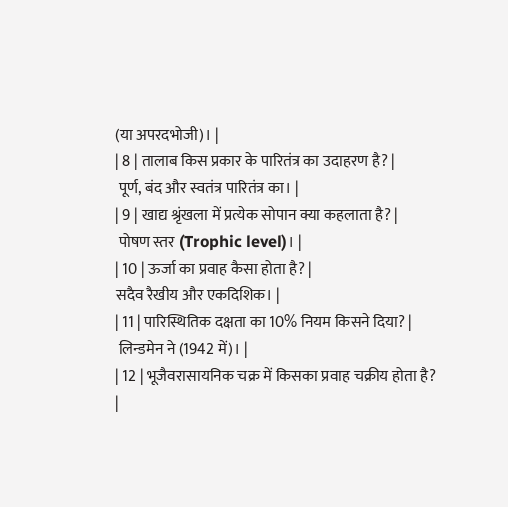(या अपरदभोजी)। |
| 8 | तालाब किस प्रकार के पारितंत्र का उदाहरण है? |
 पूर्ण, बंद और स्वतंत्र पारितंत्र का। |
| 9 | खाद्य श्रृंखला में प्रत्येक सोपान क्या कहलाता है? |
 पोषण स्तर (Trophic level)। |
| 10 | ऊर्जा का प्रवाह कैसा होता है? |
सदैव रैखीय और एकदिशिक। |
| 11 | पारिस्थितिक दक्षता का 10% नियम किसने दिया? |
 लिन्डमेन ने (1942 में)। |
| 12 | भूजैवरासायनिक चक्र में किसका प्रवाह चक्रीय होता है?
|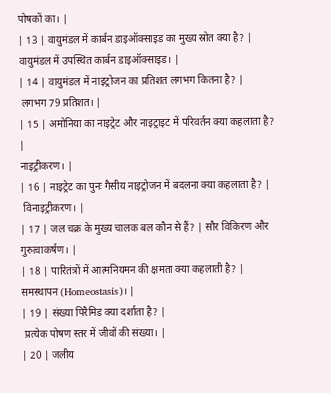पोषकों का। |
| 13 | वायुमंडल में कार्बन डाइऑक्साइड का मुख्य स्रोत क्या है? |
वायुमंडल में उपस्थित कार्बन डाइऑक्साइड। |
| 14 | वायुमंडल में नाइट्रोजन का प्रतिशत लगभग कितना है? |
 लगभग 79 प्रतिशत। |
| 15 | अमोनिया का नाइट्रेट और नाइट्राइट में परिवर्तन क्या कहलाता है? |
नाइट्रीकरण। |
| 16 | नाइट्रेट का पुनः गैसीय नाइट्रोजन में बदलना क्या कहलाता है? |
 विनाइट्रीकरण। |
| 17 | जल चक्र के मुख्य चालक बल कौन से हैं? | सौर विकिरण और गुरुत्वाकर्षण। |
| 18 | पारितंत्रों में आत्मनियमन की क्षमता क्या कहलाती है? |
समस्थापन (Homeostasis)। |
| 19 | संख्या पिरैमिड क्या दर्शाता है? |
 प्रत्येक पोषण स्तर में जीवों की संख्या। |
| 20 | जलीय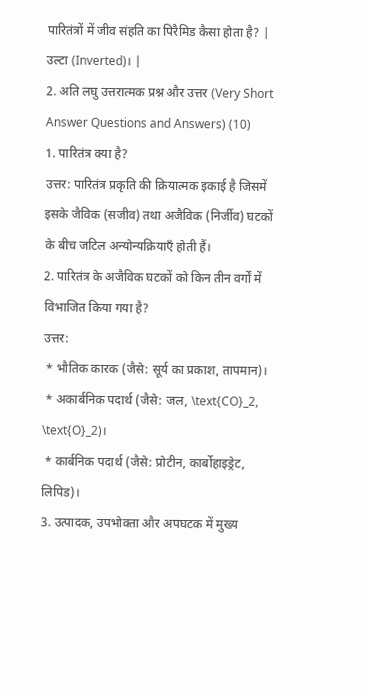पारितंत्रों में जीव संहति का पिरैमिड कैसा होता है? |
उल्टा (Inverted)। |
2. अति लघु उत्तरात्मक प्रश्न और उत्तर (Very Short Answer Questions and Answers) (10)
1. पारितंत्र क्या है?
उत्तर: पारितंत्र प्रकृति की क्रियात्मक इकाई है जिसमें इसके जैविक (सजीव) तथा अजैविक (निर्जीव) घटकों के बीच जटिल अन्योन्यक्रियाएँ होती हैं।
2. पारितंत्र के अजैविक घटकों को किन तीन वर्गों में विभाजित किया गया है?
उत्तर:
 * भौतिक कारक (जैसे: सूर्य का प्रकाश, तापमान)।
 * अकार्बनिक पदार्थ (जैसे: जल, \text{CO}_2, \text{O}_2)।
 * कार्बनिक पदार्थ (जैसे: प्रोटीन, कार्बोहाइड्रेट, लिपिड)।
3. उत्पादक, उपभोक्ता और अपघटक में मुख्य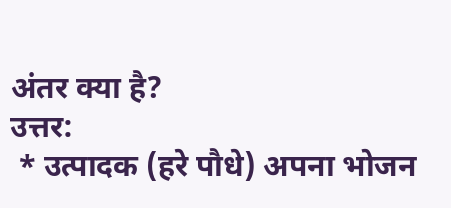अंतर क्या है?
उत्तर:
 * उत्पादक (हरे पौधे) अपना भोजन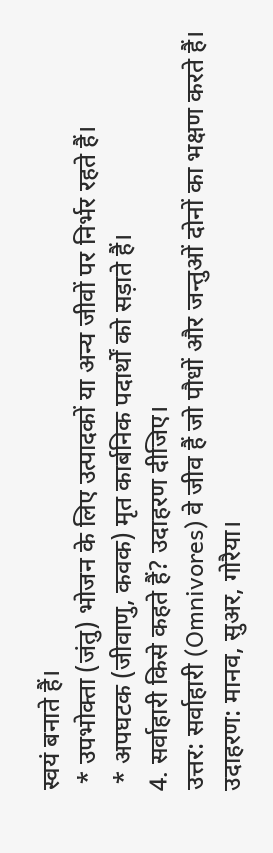स्वयं बनाते हैं।
 * उपभोक्ता (जंतु) भोजन के लिए उत्पादकों या अन्य जीवों पर निर्भर रहते हैं।
 * अपघटक (जीवाणु, कवक) मृत कार्बनिक पदार्थों को सड़ाते हैं।
4. सर्वाहारी किसे कहते हैं? उदाहरण दीजिए।
उत्तर: सर्वाहारी (Omnivores) वे जीव हैं जो पौधों और जन्तुओं दोनों का भक्षण करते हैं। उदाहरण: मानव, सुअर, गोरैया।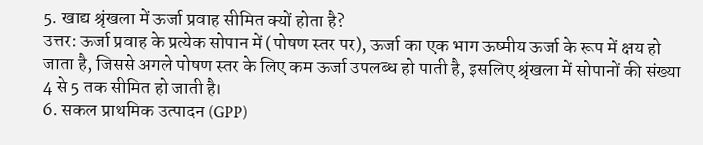5. खाद्य श्रृंखला में ऊर्जा प्रवाह सीमित क्यों होता है?
उत्तर: ऊर्जा प्रवाह के प्रत्येक सोपान में (पोषण स्तर पर), ऊर्जा का एक भाग ऊष्मीय ऊर्जा के रूप में क्षय हो जाता है, जिससे अगले पोषण स्तर के लिए कम ऊर्जा उपलब्ध हो पाती है, इसलिए श्रृंखला में सोपानों की संख्या 4 से 5 तक सीमित हो जाती है।
6. सकल प्राथमिक उत्पादन (GPP)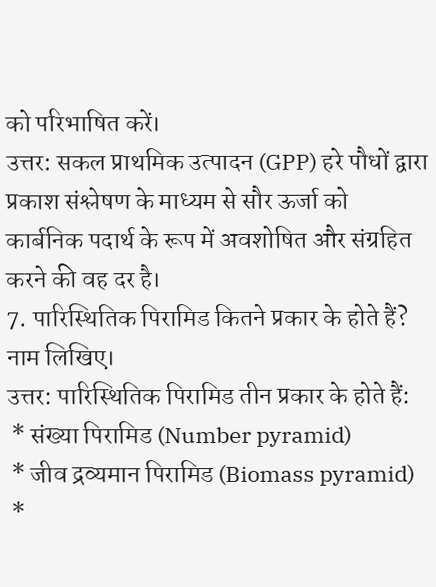को परिभाषित करें।
उत्तर: सकल प्राथमिक उत्पादन (GPP) हरे पौधों द्वारा प्रकाश संश्लेषण के माध्यम से सौर ऊर्जा को कार्बनिक पदार्थ के रूप में अवशोषित और संग्रहित करने की वह दर है।
7. पारिस्थितिक पिरामिड कितने प्रकार के होते हैं? नाम लिखिए।
उत्तर: पारिस्थितिक पिरामिड तीन प्रकार के होते हैं:
 * संख्या पिरामिड (Number pyramid)
 * जीव द्रव्यमान पिरामिड (Biomass pyramid)
 *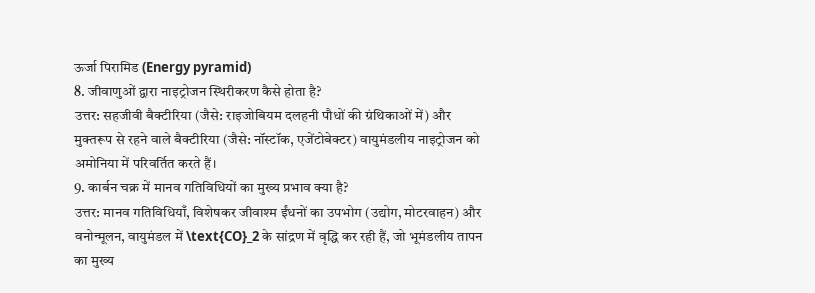ऊर्जा पिरामिड (Energy pyramid)
8. जीवाणुओं द्वारा नाइट्रोजन स्थिरीकरण कैसे होता है?
उत्तर: सहजीवी बैक्टीरिया (जैसे: राइजोबियम दलहनी पौधों की ग्रंथिकाओं में) और मुक्तरूप से रहने वाले बैक्टीरिया (जैसे: नॉस्टॉक, एजेंटोबेक्टर) वायुमंडलीय नाइट्रोजन को अमोनिया में परिवर्तित करते हैं।
9. कार्बन चक्र में मानव गतिविधियों का मुख्य प्रभाव क्या है?
उत्तर: मानव गतिविधियाँ, विशेषकर जीवाश्म ईंधनों का उपभोग (उद्योग, मोटरवाहन) और वनोन्मूलन, वायुमंडल में \text{CO}_2 के सांद्रण में वृद्धि कर रही हैं, जो भूमंडलीय तापन का मुख्य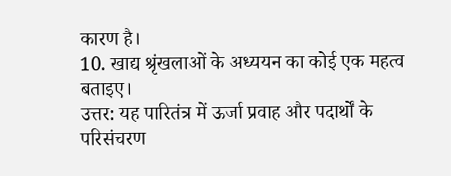कारण है।
10. खाद्य श्रृंखलाओं के अध्ययन का कोई एक महत्व बताइए।
उत्तर: यह पारितंत्र में ऊर्जा प्रवाह और पदार्थों के परिसंचरण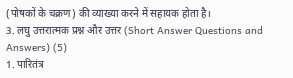(पोषकों के चक्रण) की व्याख्या करने में सहायक होता है।
3. लघु उत्तरात्मक प्रश्न और उत्तर (Short Answer Questions and Answers) (5)
1. पारितंत्र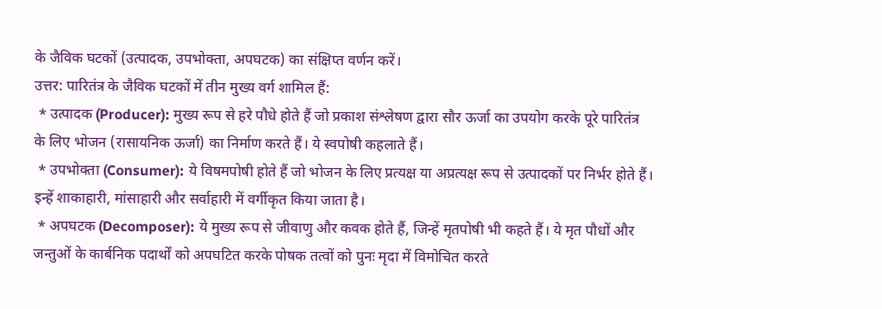के जैविक घटकों (उत्पादक, उपभोक्ता, अपघटक) का संक्षिप्त वर्णन करें।
उत्तर: पारितंत्र के जैविक घटकों में तीन मुख्य वर्ग शामिल हैं:
 * उत्पादक (Producer): मुख्य रूप से हरे पौधे होते हैं जो प्रकाश संश्लेषण द्वारा सौर ऊर्जा का उपयोग करके पूरे पारितंत्र के लिए भोजन (रासायनिक ऊर्जा) का निर्माण करते हैं। ये स्वपोषी कहलाते हैं।
 * उपभोक्ता (Consumer): ये विषमपोषी होते हैं जो भोजन के लिए प्रत्यक्ष या अप्रत्यक्ष रूप से उत्पादकों पर निर्भर होते हैं। इन्हें शाकाहारी, मांसाहारी और सर्वाहारी में वर्गीकृत किया जाता है।
 * अपघटक (Decomposer): ये मुख्य रूप से जीवाणु और कवक होते हैं, जिन्हें मृतपोषी भी कहते हैं। ये मृत पौधों और जन्तुओं के कार्बनिक पदार्थों को अपघटित करके पोषक तत्वों को पुनः मृदा में विमोचित करते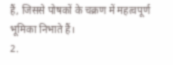हैं, जिससे पोषकों के चक्रण में महत्वपूर्ण भूमिका निभाते हैं।
2.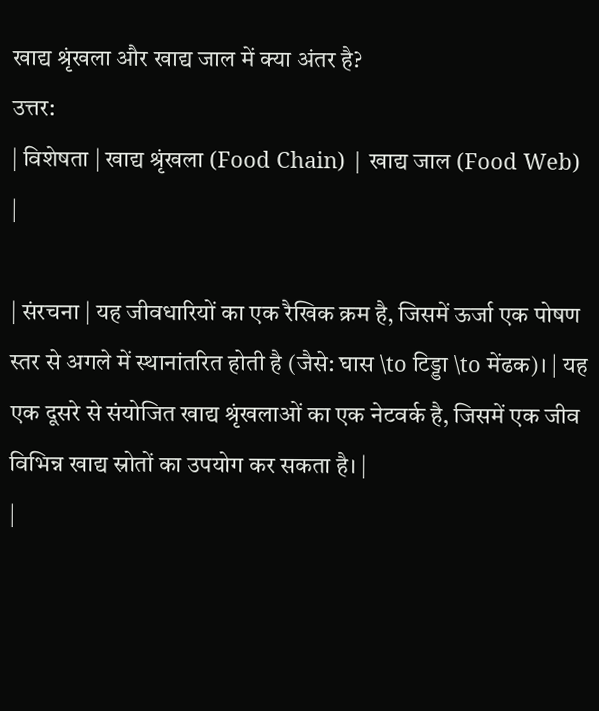खाद्य श्रृंखला और खाद्य जाल में क्या अंतर है?
उत्तर:
| विशेषता | खाद्य श्रृंखला (Food Chain) | खाद्य जाल (Food Web) |

| संरचना | यह जीवधारियों का एक रैखिक क्रम है, जिसमें ऊर्जा एक पोषण स्तर से अगले में स्थानांतरित होती है (जैसे: घास \to टिड्डा \to मेंढक)। | यह एक दूसरे से संयोजित खाद्य श्रृंखलाओं का एक नेटवर्क है, जिसमें एक जीव विभिन्न खाद्य स्रोतों का उपयोग कर सकता है। |
|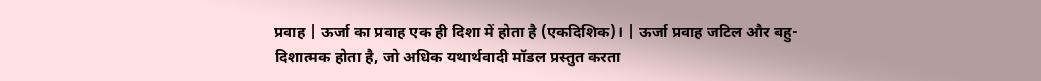प्रवाह | ऊर्जा का प्रवाह एक ही दिशा में होता है (एकदिशिक)। | ऊर्जा प्रवाह जटिल और बहु-दिशात्मक होता है, जो अधिक यथार्थवादी मॉडल प्रस्तुत करता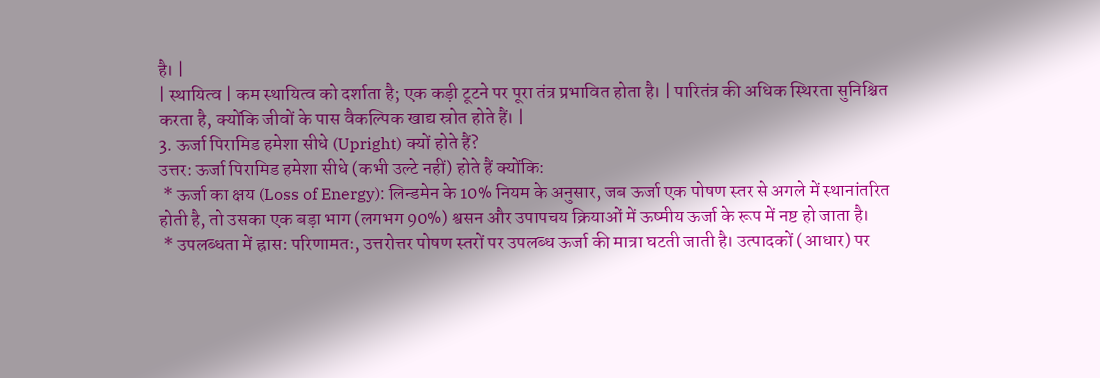है। |
| स्थायित्व | कम स्थायित्व को दर्शाता है; एक कड़ी टूटने पर पूरा तंत्र प्रभावित होता है। | पारितंत्र की अधिक स्थिरता सुनिश्चित करता है, क्योंकि जीवों के पास वैकल्पिक खाद्य स्रोत होते हैं। |
3. ऊर्जा पिरामिड हमेशा सीधे (Upright) क्यों होते हैं?
उत्तर: ऊर्जा पिरामिड हमेशा सीधे (कभी उल्टे नहीं) होते हैं क्योंकि:
 * ऊर्जा का क्षय (Loss of Energy): लिन्डमेन के 10% नियम के अनुसार, जब ऊर्जा एक पोषण स्तर से अगले में स्थानांतरित होती है, तो उसका एक बड़ा भाग (लगभग 90%) श्वसन और उपापचय क्रियाओं में ऊष्मीय ऊर्जा के रूप में नष्ट हो जाता है।
 * उपलब्धता में ह्रास: परिणामतः, उत्तरोत्तर पोषण स्तरों पर उपलब्ध ऊर्जा की मात्रा घटती जाती है। उत्पादकों (आधार) पर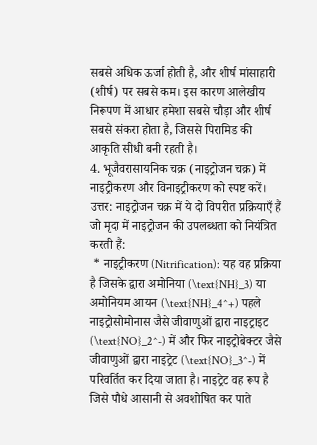सबसे अधिक ऊर्जा होती है, और शीर्ष मांसाहारी (शीर्ष) पर सबसे कम। इस कारण आलेखीय निरूपण में आधार हमेशा सबसे चौड़ा और शीर्ष सबसे संकरा होता है, जिससे पिरामिड की आकृति सीधी बनी रहती है।
4. भूजैवरासायनिक चक्र (नाइट्रोजन चक्र) में नाइट्रीकरण और विनाइट्रीकरण को स्पष्ट करें।
उत्तर: नाइट्रोजन चक्र में ये दो विपरीत प्रक्रियाएँ हैं जो मृदा में नाइट्रोजन की उपलब्धता को नियंत्रित करती हैं:
 * नाइट्रीकरण (Nitrification): यह वह प्रक्रिया है जिसके द्वारा अमोनिया (\text{NH}_3) या अमोनियम आयन (\text{NH}_4^+) पहले नाइट्रोसोमोनास जैसे जीवाणुओं द्वारा नाइट्राइट (\text{NO}_2^-) में और फिर नाइट्रोबेक्टर जैसे जीवाणुओं द्वारा नाइट्रेट (\text{NO}_3^-) में परिवर्तित कर दिया जाता है। नाइट्रेट वह रूप है जिसे पौधे आसानी से अवशोषित कर पाते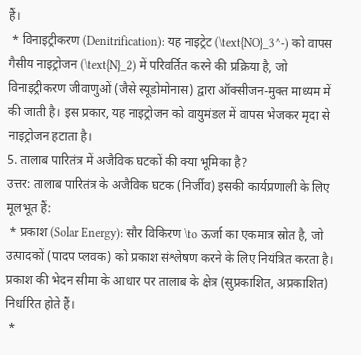हैं।
 * विनाइट्रीकरण (Denitrification): यह नाइट्रेट (\text{NO}_3^-) को वापस गैसीय नाइट्रोजन (\text{N}_2) में परिवर्तित करने की प्रक्रिया है, जो विनाइट्रीकरण जीवाणुओं (जैसे स्यूडोमोनास) द्वारा ऑक्सीजन-मुक्त माध्यम में की जाती है। इस प्रकार, यह नाइट्रोजन को वायुमंडल में वापस भेजकर मृदा से नाइट्रोजन हटाता है।
5. तालाब पारितंत्र में अजैविक घटकों की क्या भूमिका है?
उत्तर: तालाब पारितंत्र के अजैविक घटक (निर्जीव) इसकी कार्यप्रणाली के लिए मूलभूत हैं:
 * प्रकाश (Solar Energy): सौर विकिरण \to ऊर्जा का एकमात्र स्रोत है, जो उत्पादकों (पादप प्लवक) को प्रकाश संश्लेषण करने के लिए नियंत्रित करता है। प्रकाश की भेदन सीमा के आधार पर तालाब के क्षेत्र (सुप्रकाशित, अप्रकाशित) निर्धारित होते हैं।
 *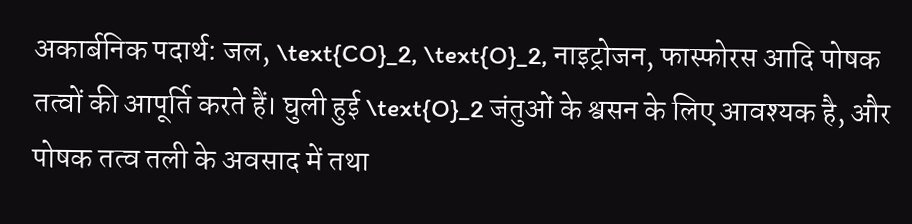अकार्बनिक पदार्थ: जल, \text{CO}_2, \text{O}_2, नाइट्रोजन, फास्फोरस आदि पोषक तत्वों की आपूर्ति करते हैं। घुली हुई \text{O}_2 जंतुओं के श्वसन के लिए आवश्यक है, और पोषक तत्व तली के अवसाद में तथा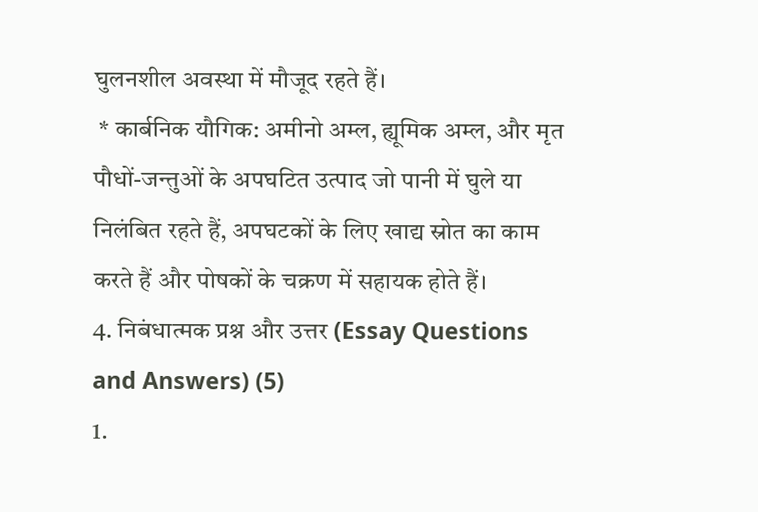घुलनशील अवस्था में मौजूद रहते हैं।
 * कार्बनिक यौगिक: अमीनो अम्ल, ह्यूमिक अम्ल, और मृत पौधों-जन्तुओं के अपघटित उत्पाद जो पानी में घुले या निलंबित रहते हैं, अपघटकों के लिए खाद्य स्रोत का काम करते हैं और पोषकों के चक्रण में सहायक होते हैं।
4. निबंधात्मक प्रश्न और उत्तर (Essay Questions and Answers) (5)
1.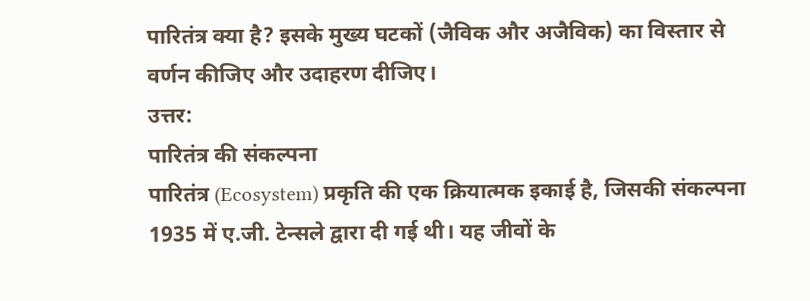पारितंत्र क्या है? इसके मुख्य घटकों (जैविक और अजैविक) का विस्तार से वर्णन कीजिए और उदाहरण दीजिए।
उत्तर:
पारितंत्र की संकल्पना
पारितंत्र (Ecosystem) प्रकृति की एक क्रियात्मक इकाई है, जिसकी संकल्पना 1935 में ए.जी. टेन्सले द्वारा दी गई थी। यह जीवों के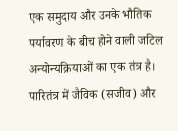एक समुदाय और उनके भौतिक पर्यावरण के बीच होने वाली जटिल अन्योन्यक्रियाओं का एक तंत्र है। पारितंत्र में जैविक (सजीव) और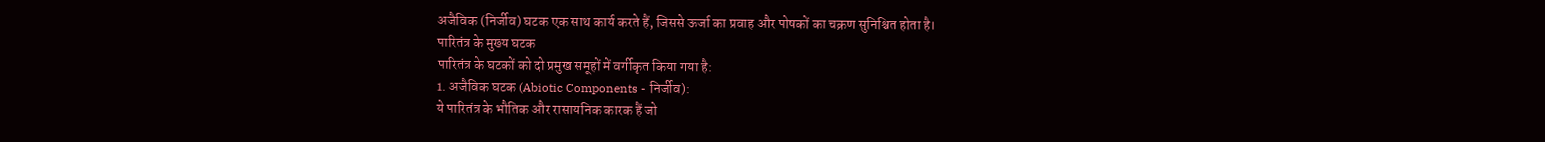अजैविक (निर्जीव) घटक एक साथ कार्य करते हैं, जिससे ऊर्जा का प्रवाह और पोषकों का चक्रण सुनिश्चित होता है।
पारितंत्र के मुख्य घटक
पारितंत्र के घटकों को दो प्रमुख समूहों में वर्गीकृत किया गया है:
1. अजैविक घटक (Abiotic Components - निर्जीव):
ये पारितंत्र के भौतिक और रासायनिक कारक हैं जो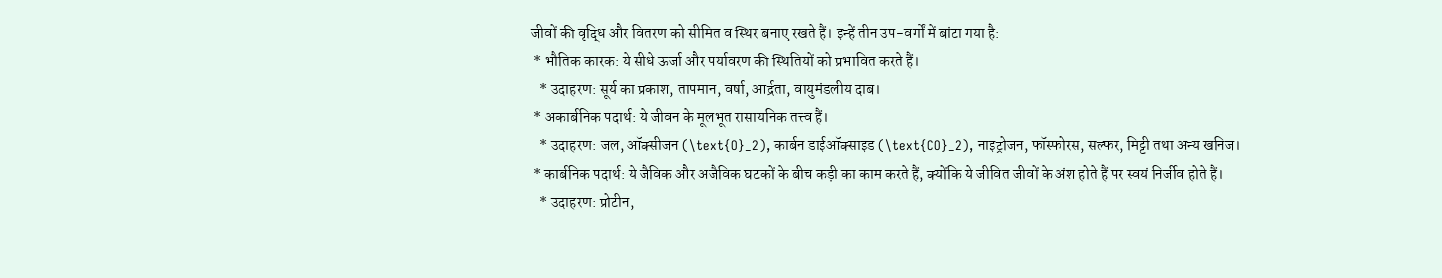जीवों की वृद्धि और वितरण को सीमित व स्थिर बनाए रखते हैं। इन्हें तीन उप-वर्गों में बांटा गया है:
 * भौतिक कारक: ये सीधे ऊर्जा और पर्यावरण की स्थितियों को प्रभावित करते हैं।
   * उदाहरण: सूर्य का प्रकाश, तापमान, वर्षा, आर्द्रता, वायुमंडलीय दाब।
 * अकार्बनिक पदार्थ: ये जीवन के मूलभूत रासायनिक तत्त्व हैं।
   * उदाहरण: जल, ऑक्सीजन (\text{O}_2), कार्बन डाईऑक्साइड (\text{CO}_2), नाइट्रोजन, फॉस्फोरस, सल्फर, मिट्टी तथा अन्य खनिज।
 * कार्बनिक पदार्थ: ये जैविक और अजैविक घटकों के बीच कड़ी का काम करते हैं, क्योंकि ये जीवित जीवों के अंश होते हैं पर स्वयं निर्जीव होते हैं।
   * उदाहरण: प्रोटीन,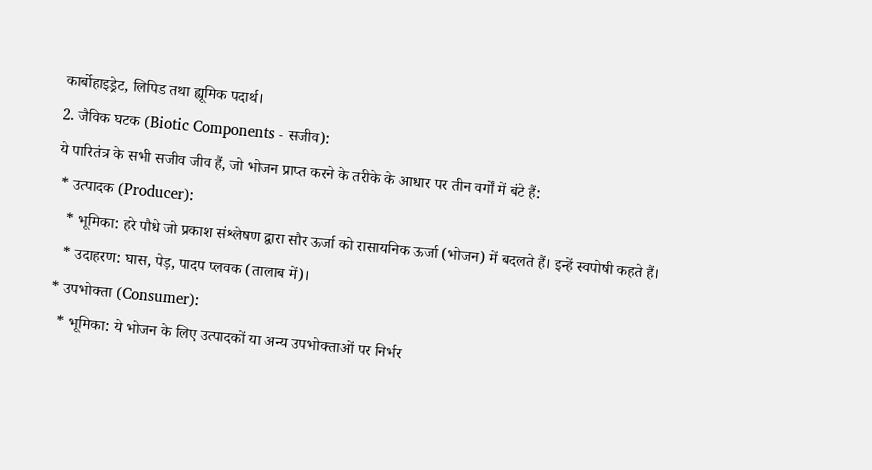कार्बोहाइड्रेट, लिपिड तथा ह्यूमिक पदार्थ।
2. जैविक घटक (Biotic Components - सजीव):
ये पारितंत्र के सभी सजीव जीव हैं, जो भोजन प्राप्त करने के तरीके के आधार पर तीन वर्गों में बंटे हैं:
 * उत्पादक (Producer):
   * भूमिका: हरे पौधे जो प्रकाश संश्लेषण द्वारा सौर ऊर्जा को रासायनिक ऊर्जा (भोजन) में बदलते हैं। इन्हें स्वपोषी कहते हैं।
   * उदाहरण: घास, पेड़, पादप प्लवक (तालाब में)।
 * उपभोक्ता (Consumer):
   * भूमिका: ये भोजन के लिए उत्पादकों या अन्य उपभोक्ताओं पर निर्भर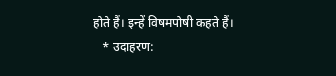होते हैं। इन्हें विषमपोषी कहते हैं।
   * उदाहरण: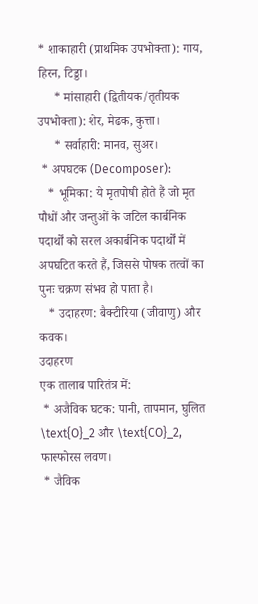* शाकाहारी (प्राथमिक उपभोक्ता): गाय, हिरन, टिड्डा।
     * मांसाहारी (द्वितीयक/तृतीयक उपभोक्ता): शेर, मेढक, कुत्ता।
     * सर्वाहारी: मानव, सुअर।
 * अपघटक (Decomposer):
   * भूमिका: ये मृतपोषी होते हैं जो मृत पौधों और जन्तुओं के जटिल कार्बनिक पदार्थों को सरल अकार्बनिक पदार्थों में अपघटित करते हैं, जिससे पोषक तत्वों का पुनः चक्रण संभव हो पाता है।
   * उदाहरण: बैक्टीरिया (जीवाणु) और कवक।
उदाहरण
एक तालाब पारितंत्र में:
 * अजैविक घटक: पानी, तापमान, घुलित \text{O}_2 और \text{CO}_2, फास्फोरस लवण।
 * जैविक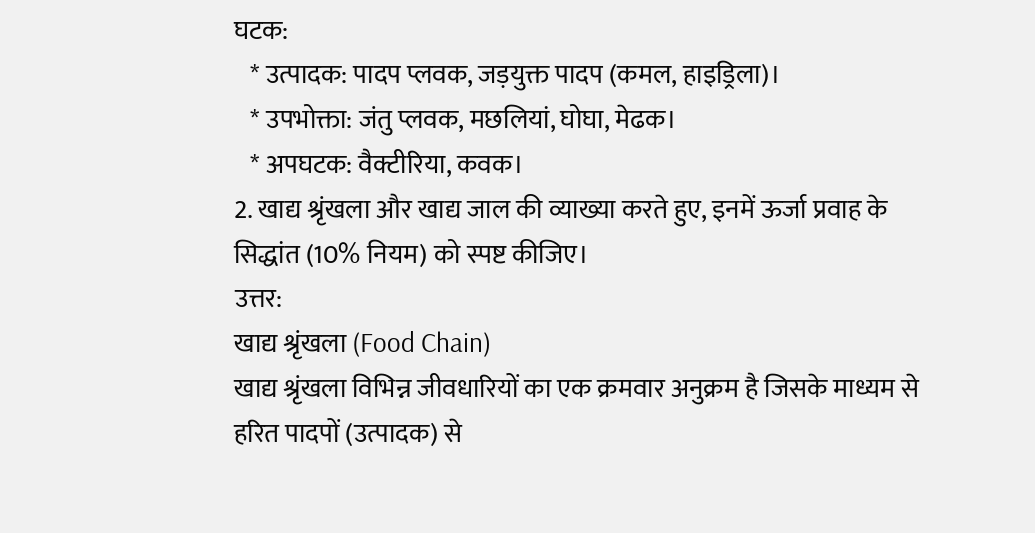घटक:
   * उत्पादक: पादप प्लवक, जड़युक्त पादप (कमल, हाइड्रिला)।
   * उपभोक्ता: जंतु प्लवक, मछलियां, घोघा, मेढक।
   * अपघटक: वैक्टीरिया, कवक।
2. खाद्य श्रृंखला और खाद्य जाल की व्याख्या करते हुए, इनमें ऊर्जा प्रवाह के सिद्धांत (10% नियम) को स्पष्ट कीजिए।
उत्तर:
खाद्य श्रृंखला (Food Chain)
खाद्य श्रृंखला विभिन्न जीवधारियों का एक क्रमवार अनुक्रम है जिसके माध्यम से हरित पादपों (उत्पादक) से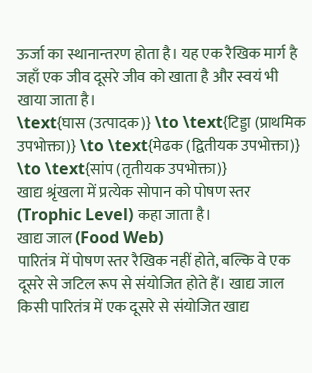ऊर्जा का स्थानान्तरण होता है। यह एक रैखिक मार्ग है जहाँ एक जीव दूसरे जीव को खाता है और स्वयं भी खाया जाता है।
\text{घास (उत्पादक)} \to \text{टिड्डा (प्राथमिक उपभोक्ता)} \to \text{मेढक (द्वितीयक उपभोक्ता)} \to \text{सांप (तृतीयक उपभोक्ता)}
खाद्य श्रृंखला में प्रत्येक सोपान को पोषण स्तर (Trophic Level) कहा जाता है।
खाद्य जाल (Food Web)
पारितंत्र में पोषण स्तर रैखिक नहीं होते, बल्कि वे एक दूसरे से जटिल रूप से संयोजित होते हैं। खाद्य जाल किसी पारितंत्र में एक दूसरे से संयोजित खाद्य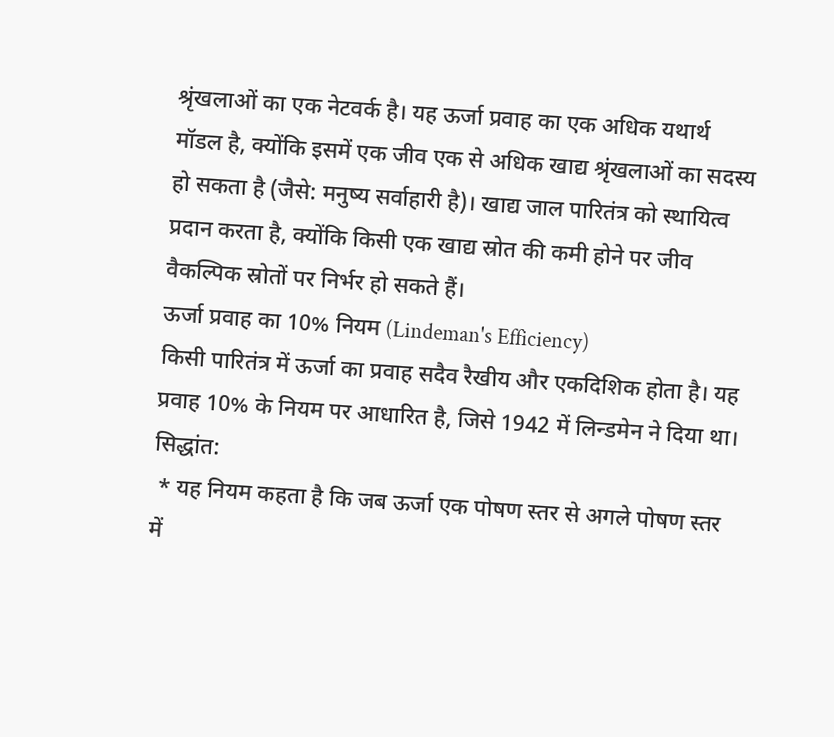श्रृंखलाओं का एक नेटवर्क है। यह ऊर्जा प्रवाह का एक अधिक यथार्थ मॉडल है, क्योंकि इसमें एक जीव एक से अधिक खाद्य श्रृंखलाओं का सदस्य हो सकता है (जैसे: मनुष्य सर्वाहारी है)। खाद्य जाल पारितंत्र को स्थायित्व प्रदान करता है, क्योंकि किसी एक खाद्य स्रोत की कमी होने पर जीव वैकल्पिक स्रोतों पर निर्भर हो सकते हैं।
ऊर्जा प्रवाह का 10% नियम (Lindeman's Efficiency)
किसी पारितंत्र में ऊर्जा का प्रवाह सदैव रैखीय और एकदिशिक होता है। यह प्रवाह 10% के नियम पर आधारित है, जिसे 1942 में लिन्डमेन ने दिया था।
सिद्धांत:
 * यह नियम कहता है कि जब ऊर्जा एक पोषण स्तर से अगले पोषण स्तर में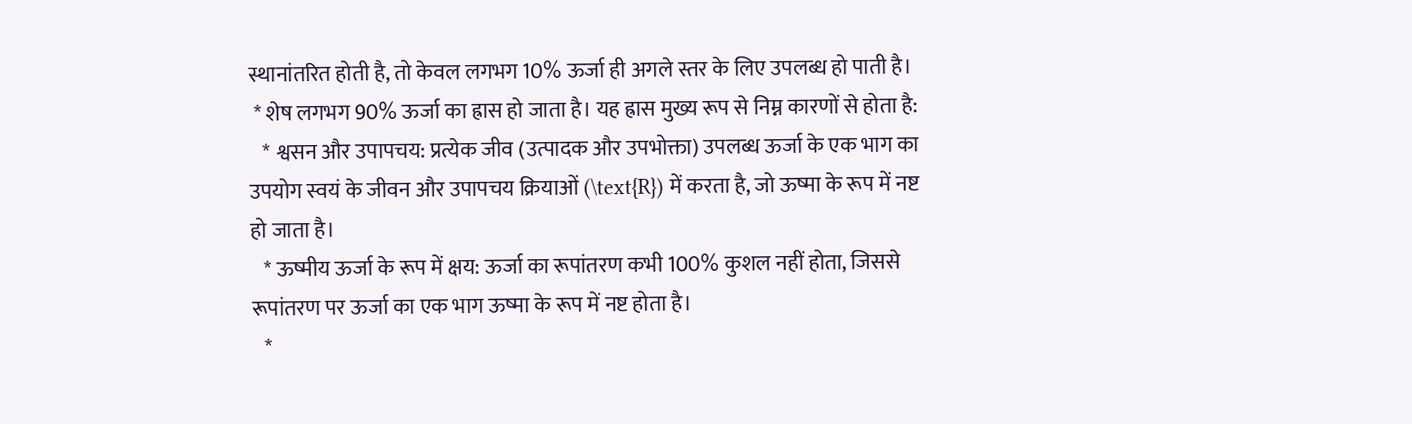स्थानांतरित होती है, तो केवल लगभग 10% ऊर्जा ही अगले स्तर के लिए उपलब्ध हो पाती है।
 * शेष लगभग 90% ऊर्जा का ह्रास हो जाता है। यह ह्रास मुख्य रूप से निम्न कारणों से होता है:
   * श्वसन और उपापचय: प्रत्येक जीव (उत्पादक और उपभोक्ता) उपलब्ध ऊर्जा के एक भाग का उपयोग स्वयं के जीवन और उपापचय क्रियाओं (\text{R}) में करता है, जो ऊष्मा के रूप में नष्ट हो जाता है।
   * ऊष्मीय ऊर्जा के रूप में क्षय: ऊर्जा का रूपांतरण कभी 100% कुशल नहीं होता, जिससे रूपांतरण पर ऊर्जा का एक भाग ऊष्मा के रूप में नष्ट होता है।
   *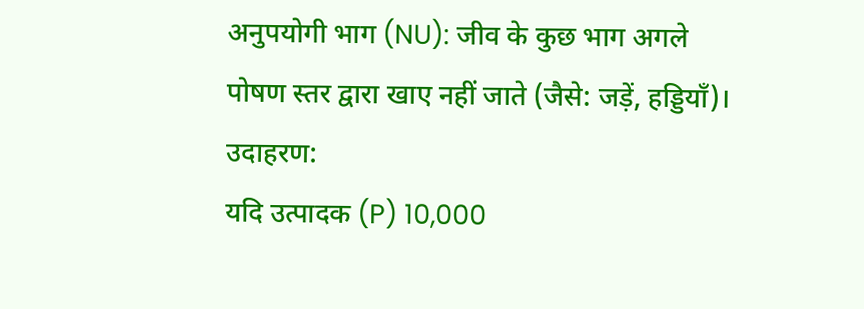अनुपयोगी भाग (NU): जीव के कुछ भाग अगले पोषण स्तर द्वारा खाए नहीं जाते (जैसे: जड़ें, हड्डियाँ)।
उदाहरण:
यदि उत्पादक (P) 10,000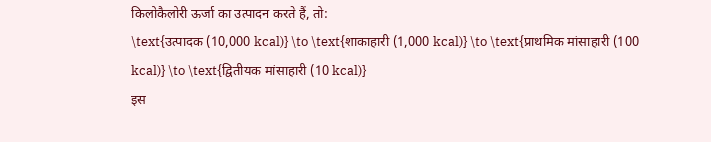किलोकैलोरी ऊर्जा का उत्पादन करते हैं, तो:
\text{उत्पादक (10,000 kcal)} \to \text{शाकाहारी (1,000 kcal)} \to \text{प्राथमिक मांसाहारी (100 kcal)} \to \text{द्वितीयक मांसाहारी (10 kcal)}
इस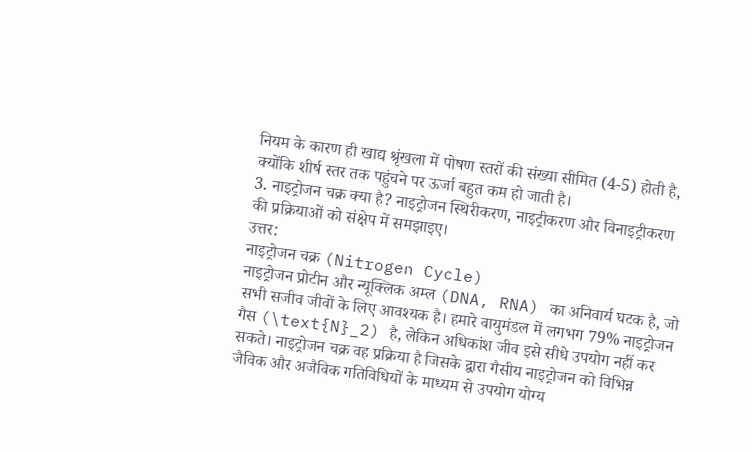नियम के कारण ही खाद्य श्रृंखला में पोषण स्तरों की संख्या सीमित (4-5) होती है, क्योंकि शीर्ष स्तर तक पहुंचने पर ऊर्जा बहुत कम हो जाती है।
3. नाइट्रोजन चक्र क्या है? नाइट्रोजन स्थिरीकरण, नाइट्रीकरण और विनाइट्रीकरण की प्रक्रियाओं को संक्षेप में समझाइए।
उत्तर:
नाइट्रोजन चक्र (Nitrogen Cycle)
नाइट्रोजन प्रोटीन और न्यूक्लिक अम्ल (DNA, RNA) का अनिवार्य घटक है, जो सभी सजीव जीवों के लिए आवश्यक है। हमारे वायुमंडल में लगभग 79% नाइट्रोजन गैस (\text{N}_2) है, लेकिन अधिकांश जीव इसे सीधे उपयोग नहीं कर सकते। नाइट्रोजन चक्र वह प्रक्रिया है जिसके द्वारा गैसीय नाइट्रोजन को विभिन्न जैविक और अजैविक गतिविधियों के माध्यम से उपयोग योग्य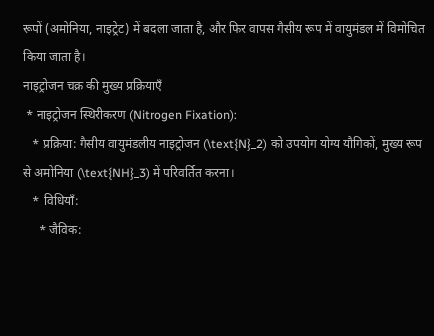रूपों (अमोनिया, नाइट्रेट) में बदला जाता है, और फिर वापस गैसीय रूप में वायुमंडल में विमोचित किया जाता है।
नाइट्रोजन चक्र की मुख्य प्रक्रियाएँ
 * नाइट्रोजन स्थिरीकरण (Nitrogen Fixation):
   * प्रक्रिया: गैसीय वायुमंडलीय नाइट्रोजन (\text{N}_2) को उपयोग योग्य यौगिकों, मुख्य रूप से अमोनिया (\text{NH}_3) में परिवर्तित करना।
   * विधियाँ:
     * जैविक: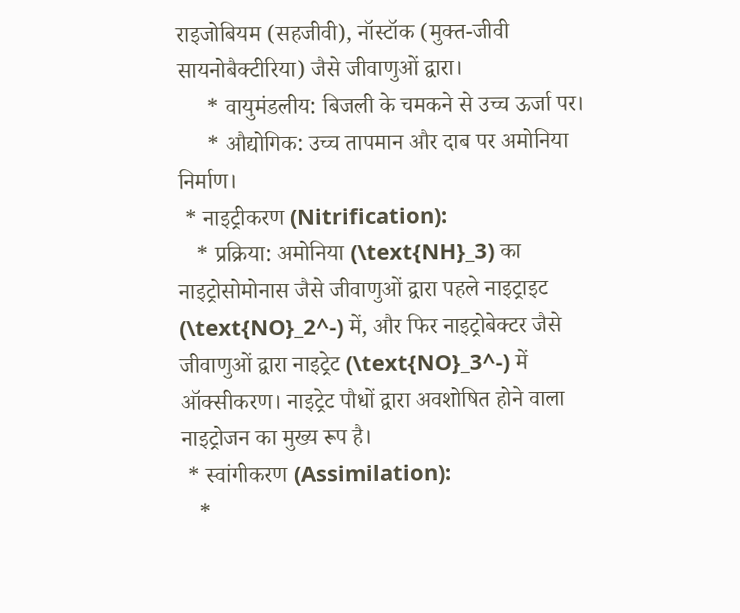राइजोबियम (सहजीवी), नॉस्टॉक (मुक्त-जीवी सायनोबैक्टीरिया) जैसे जीवाणुओं द्वारा।
     * वायुमंडलीय: बिजली के चमकने से उच्च ऊर्जा पर।
     * औद्योगिक: उच्च तापमान और दाब पर अमोनिया निर्माण।
 * नाइट्रीकरण (Nitrification):
   * प्रक्रिया: अमोनिया (\text{NH}_3) का नाइट्रोसोमोनास जैसे जीवाणुओं द्वारा पहले नाइट्राइट (\text{NO}_2^-) में, और फिर नाइट्रोबेक्टर जैसे जीवाणुओं द्वारा नाइट्रेट (\text{NO}_3^-) में ऑक्सीकरण। नाइट्रेट पौधों द्वारा अवशोषित होने वाला नाइट्रोजन का मुख्य रूप है।
 * स्वांगीकरण (Assimilation):
   *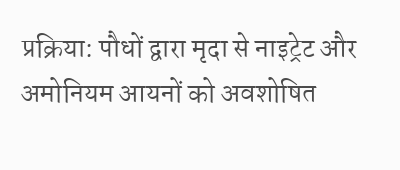प्रक्रिया: पौधों द्वारा मृदा से नाइट्रेट और अमोनियम आयनों को अवशोषित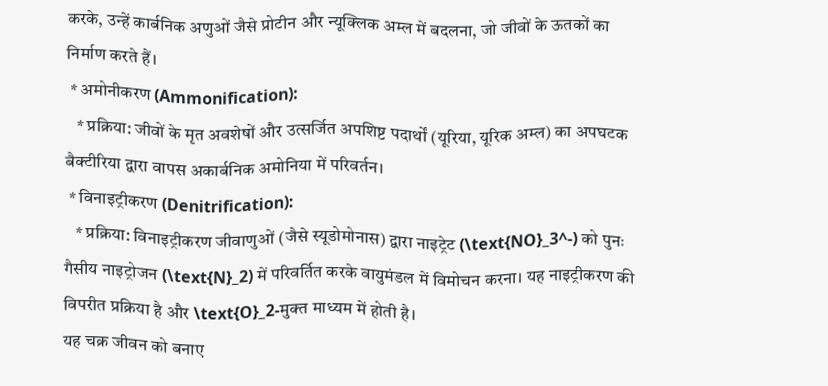करके, उन्हें कार्बनिक अणुओं जैसे प्रोटीन और न्यूक्लिक अम्ल में बदलना, जो जीवों के ऊतकों का निर्माण करते हैं।
 * अमोनीकरण (Ammonification):
   * प्रक्रिया: जीवों के मृत अवशेषों और उत्सर्जित अपशिष्ट पदार्थों (यूरिया, यूरिक अम्ल) का अपघटक बैक्टीरिया द्वारा वापस अकार्बनिक अमोनिया में परिवर्तन।
 * विनाइट्रीकरण (Denitrification):
   * प्रक्रिया: विनाइट्रीकरण जीवाणुओं (जैसे स्यूडोमोनास) द्वारा नाइट्रेट (\text{NO}_3^-) को पुनः गैसीय नाइट्रोजन (\text{N}_2) में परिवर्तित करके वायुमंडल में विमोचन करना। यह नाइट्रीकरण की विपरीत प्रक्रिया है और \text{O}_2-मुक्त माध्यम में होती है।
यह चक्र जीवन को बनाए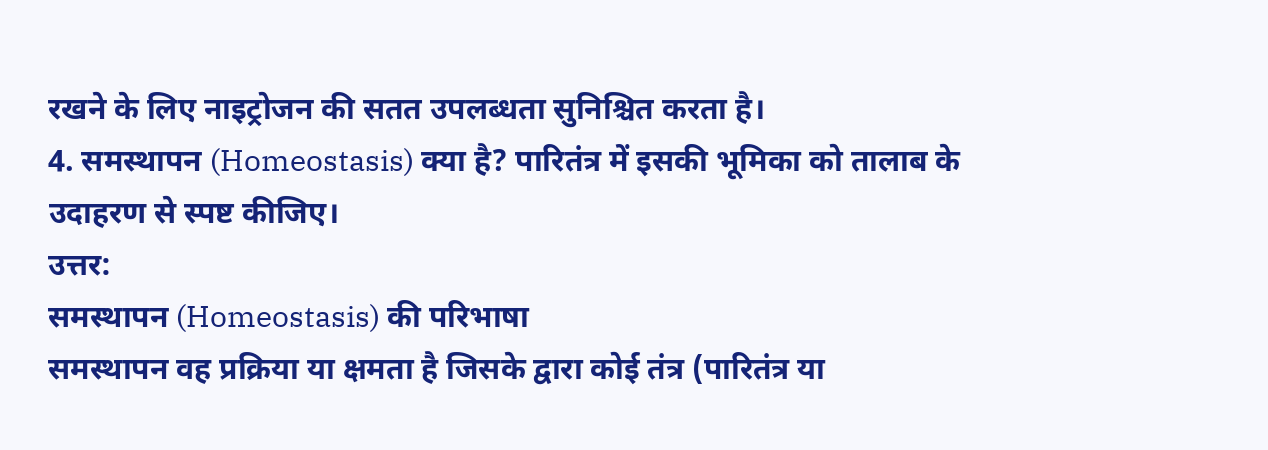रखने के लिए नाइट्रोजन की सतत उपलब्धता सुनिश्चित करता है।
4. समस्थापन (Homeostasis) क्या है? पारितंत्र में इसकी भूमिका को तालाब के उदाहरण से स्पष्ट कीजिए।
उत्तर:
समस्थापन (Homeostasis) की परिभाषा
समस्थापन वह प्रक्रिया या क्षमता है जिसके द्वारा कोई तंत्र (पारितंत्र या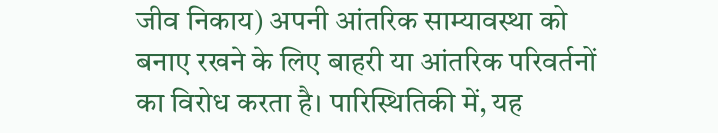जीव निकाय) अपनी आंतरिक साम्यावस्था को बनाए रखने के लिए बाहरी या आंतरिक परिवर्तनों का विरोध करता है। पारिस्थितिकी में, यह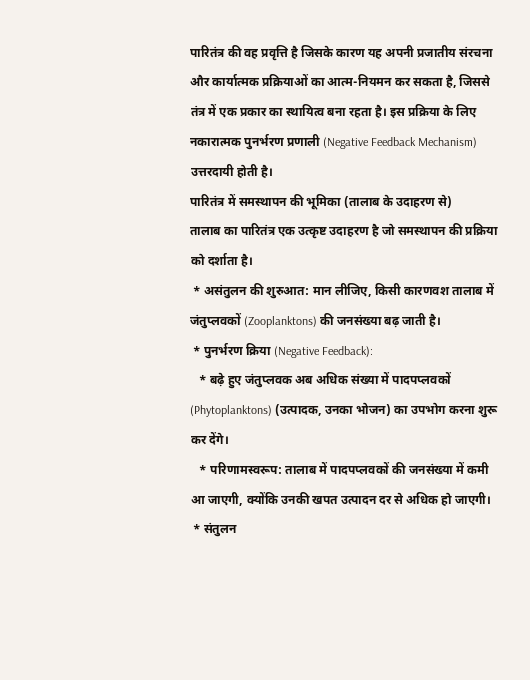पारितंत्र की वह प्रवृत्ति है जिसके कारण यह अपनी प्रजातीय संरचना और कार्यात्मक प्रक्रियाओं का आत्म-नियमन कर सकता है, जिससे तंत्र में एक प्रकार का स्थायित्व बना रहता है। इस प्रक्रिया के लिए नकारात्मक पुनर्भरण प्रणाली (Negative Feedback Mechanism) उत्तरदायी होती है।
पारितंत्र में समस्थापन की भूमिका (तालाब के उदाहरण से)
तालाब का पारितंत्र एक उत्कृष्ट उदाहरण है जो समस्थापन की प्रक्रिया को दर्शाता है।
 * असंतुलन की शुरुआत: मान लीजिए, किसी कारणवश तालाब में जंतुप्लवकों (Zooplanktons) की जनसंख्या बढ़ जाती है।
 * पुनर्भरण क्रिया (Negative Feedback):
   * बढ़े हुए जंतुप्लवक अब अधिक संख्या में पादपप्लवकों (Phytoplanktons) (उत्पादक, उनका भोजन) का उपभोग करना शुरू कर देंगे।
   * परिणामस्वरूप: तालाब में पादपप्लवकों की जनसंख्या में कमी आ जाएगी, क्योंकि उनकी खपत उत्पादन दर से अधिक हो जाएगी।
 * संतुलन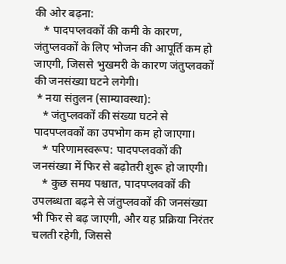की ओर बढ़ना:
   * पादपप्लवकों की कमी के कारण, जंतुप्लवकों के लिए भोजन की आपूर्ति कम हो जाएगी, जिससे भुखमरी के कारण जंतुप्लवकों की जनसंख्या घटने लगेगी।
 * नया संतुलन (साम्यावस्था):
   * जंतुप्लवकों की संख्या घटने से पादपप्लवकों का उपभोग कम हो जाएगा।
   * परिणामस्वरूप: पादपप्लवकों की जनसंख्या में फिर से बढ़ोतरी शुरू हो जाएगी।
   * कुछ समय पश्चात, पादपप्लवकों की उपलब्धता बढ़ने से जंतुप्लवकों की जनसंख्या भी फिर से बढ़ जाएगी, और यह प्रक्रिया निरंतर चलती रहेगी, जिससे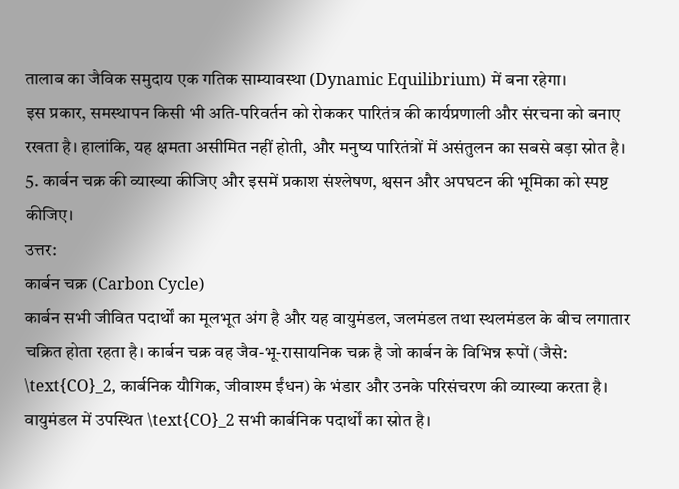तालाब का जैविक समुदाय एक गतिक साम्यावस्था (Dynamic Equilibrium) में बना रहेगा।
इस प्रकार, समस्थापन किसी भी अति-परिवर्तन को रोककर पारितंत्र की कार्यप्रणाली और संरचना को बनाए रखता है। हालांकि, यह क्षमता असीमित नहीं होती, और मनुष्य पारितंत्रों में असंतुलन का सबसे बड़ा स्रोत है।
5. कार्बन चक्र की व्याख्या कीजिए और इसमें प्रकाश संश्लेषण, श्वसन और अपघटन की भूमिका को स्पष्ट कीजिए।
उत्तर:
कार्बन चक्र (Carbon Cycle)
कार्बन सभी जीवित पदार्थों का मूलभूत अंग है और यह वायुमंडल, जलमंडल तथा स्थलमंडल के बीच लगातार चक्रित होता रहता है। कार्बन चक्र वह जैव-भू-रासायनिक चक्र है जो कार्बन के विभिन्न रूपों (जैसे: \text{CO}_2, कार्बनिक यौगिक, जीवाश्म ईंधन) के भंडार और उनके परिसंचरण की व्याख्या करता है। वायुमंडल में उपस्थित \text{CO}_2 सभी कार्बनिक पदार्थों का स्रोत है।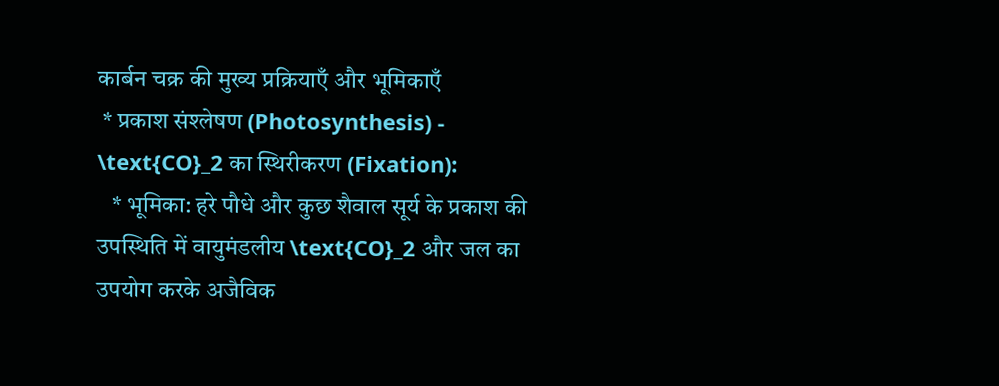कार्बन चक्र की मुख्य प्रक्रियाएँ और भूमिकाएँ
 * प्रकाश संश्लेषण (Photosynthesis) - \text{CO}_2 का स्थिरीकरण (Fixation):
   * भूमिका: हरे पौधे और कुछ शैवाल सूर्य के प्रकाश की उपस्थिति में वायुमंडलीय \text{CO}_2 और जल का उपयोग करके अजैविक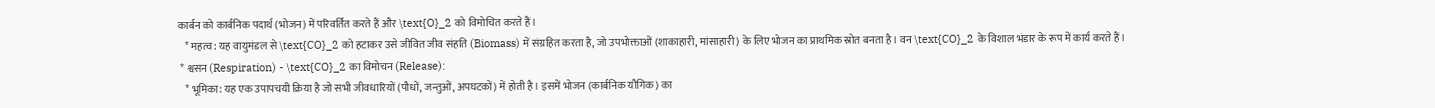कार्बन को कार्बनिक पदार्थ (भोजन) में परिवर्तित करते हैं और \text{O}_2 को विमोचित करते हैं।
   * महत्व: यह वायुमंडल से \text{CO}_2 को हटाकर उसे जीवित जीव संहति (Biomass) में संग्रहित करता है, जो उपभोक्ताओं (शाकाहारी, मांसाहारी) के लिए भोजन का प्राथमिक स्रोत बनता है। वन \text{CO}_2 के विशाल भंडार के रूप में कार्य करते हैं।
 * श्वसन (Respiration) - \text{CO}_2 का विमोचन (Release):
   * भूमिका: यह एक उपापचयी क्रिया है जो सभी जीवधारियों (पौधों, जन्तुओं, अपघटकों) में होती है। इसमें भोजन (कार्बनिक यौगिक) का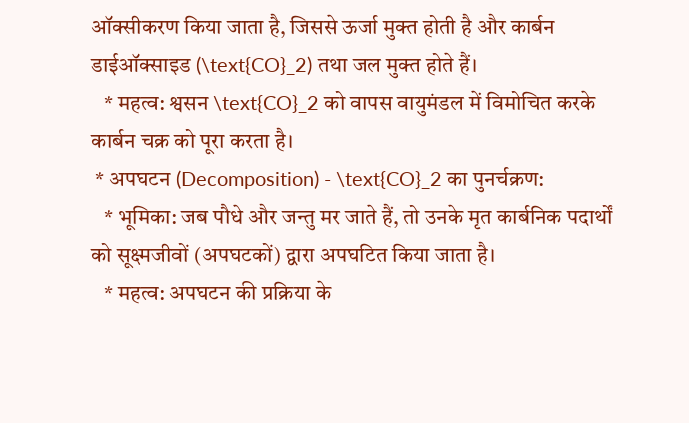ऑक्सीकरण किया जाता है, जिससे ऊर्जा मुक्त होती है और कार्बन डाईऑक्साइड (\text{CO}_2) तथा जल मुक्त होते हैं।
   * महत्व: श्वसन \text{CO}_2 को वापस वायुमंडल में विमोचित करके कार्बन चक्र को पूरा करता है।
 * अपघटन (Decomposition) - \text{CO}_2 का पुनर्चक्रण:
   * भूमिका: जब पौधे और जन्तु मर जाते हैं, तो उनके मृत कार्बनिक पदार्थों को सूक्ष्मजीवों (अपघटकों) द्वारा अपघटित किया जाता है।
   * महत्व: अपघटन की प्रक्रिया के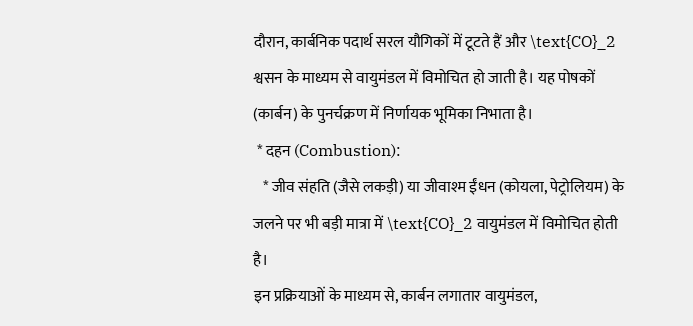दौरान, कार्बनिक पदार्थ सरल यौगिकों में टूटते हैं और \text{CO}_2 श्वसन के माध्यम से वायुमंडल में विमोचित हो जाती है। यह पोषकों (कार्बन) के पुनर्चक्रण में निर्णायक भूमिका निभाता है।
 * दहन (Combustion):
   * जीव संहति (जैसे लकड़ी) या जीवाश्म ईंधन (कोयला, पेट्रोलियम) के जलने पर भी बड़ी मात्रा में \text{CO}_2 वायुमंडल में विमोचित होती है।
इन प्रक्रियाओं के माध्यम से, कार्बन लगातार वायुमंडल,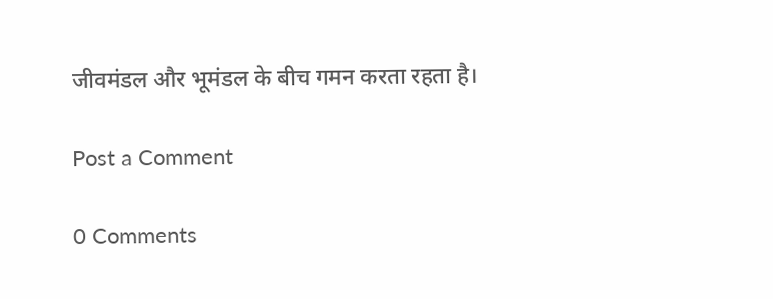जीवमंडल और भूमंडल के बीच गमन करता रहता है।

Post a Comment

0 Comments